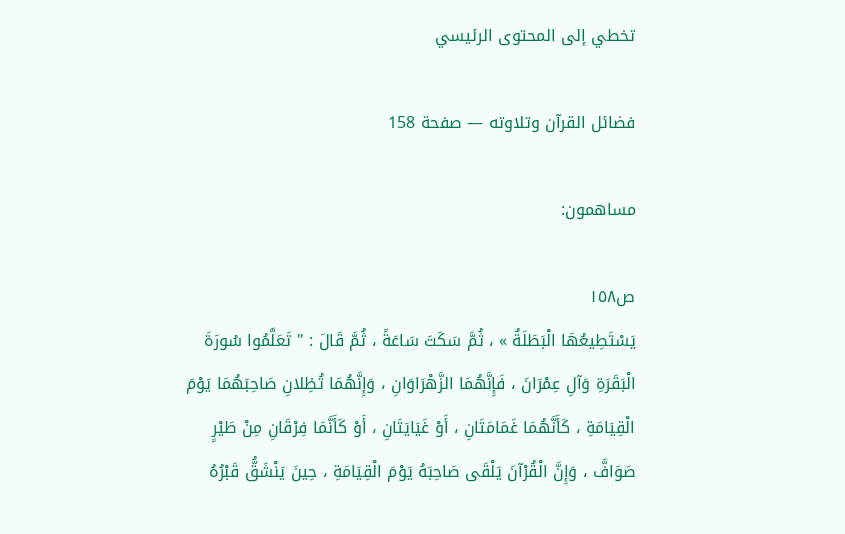تخطي إلى المحتوى الرئيسي

فضائل القرآن وتلاوته — صفحة 158

مساهمون:

ص١٥٨
يَسْتَطِيعُهَا الْبَطَلَةُ » ، ثُمَّ سَكَتَ سَاعَةً ، ثُمَّ قَالَ : " تَعَلَّمُوا سُورَةَ الْبَقَرَةِ وَآلِ عِمْرَانَ ، فَإِنَّهُمَا الزَّهْرَاوَانِ ، وَإِنَّهُمَا تُظِلانِ صَاحِبَهُمَا يَوْمَ الْقِيَامَةِ ، كَأَنَّهُمَا غَمَامَتَانِ ، أَوْ غَيَايَتَانِ ، أَوْ كَأَنَّمَا فِرْقَانِ مِنْ طَيْرٍ صَوَافَّ ، وَإِنَّ الْقُرْآنَ يَلْقَى صَاحِبَهُ يَوْمَ الْقِيَامَةِ ، حِينَ يَنْشَقُّ قَبْرُهُ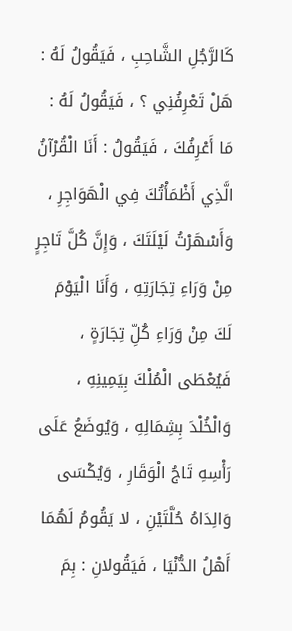كَالرَّجُلِ الشَّاحِبِ ، فَيَقُولُ لَهُ : هَلْ تَعْرِفُنِي ؟ ، فَيَقُولُ لَهُ : مَا أَعْرِفُكَ ، فَيَقُولُ : أَنَا الْقُرْآنُ الَّذِي أَظْمَأْتُكَ فِي الْهَوَاجِرِ ، وَأَسْهَرْتُ لَيْلَتَكَ ، وَإِنَّ كُلَّ تَاجِرٍ مِنْ وَرَاءِ تِجَارَتِهِ ، وَأَنَا الْيَوْمَ لَكَ مِنْ وَرَاءِ كُلِّ تِجَارَةٍ ، فَيُعْطَى الْمُلْكَ بِيَمِينِهِ ، وَالْخُلْدَ بِشِمَالِهِ ، وَيُوضَعُ عَلَى رَأْسِهِ تَاجُ الْوَقَارِ ، وَيُكْسَى وَالِدَاهُ حُلَّتَيْنِ ، لا يَقُومُ لَهُمَا أَهْلُ الدُّنْيَا ، فَيَقُولانِ : بِمَ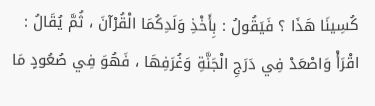كُسِينَا هَذَا ؟ فَيَقُولُ : بِأَخْذِ وَلَدِكُمَا الْقُرْآنَ ، ثُمَّ يُقَالُ : اقْرَأْ وَاصْعَدْ فِي دَرَجِ الْجَنَّةِ وَغُرَفِهَا ، فَهُوَ فِي صُعُودٍ مَا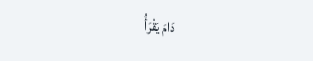دَامَ يَقْرَأُ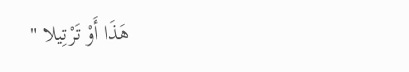هَذَا أَوْ تَرْتِيلا "